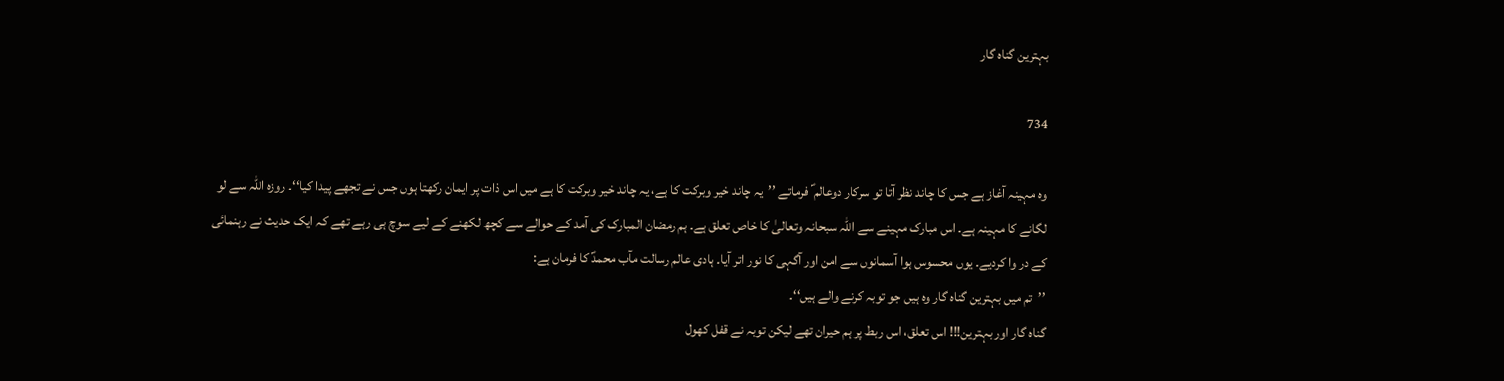بہترین گناہ گار

734

وہ مہینہ آغاز ہے جس کا چاند نظر آتا تو سرکار دوعالم ؐ فرماتے ’’یہ چاند خیر وبرکت کا ہے، یہ چاند خیر وبرکت کا ہے میں اس ذات پر ایمان رکھتا ہوں جس نے تجھے پیدا کیا‘‘۔ روزہ اللہ سے لو لگانے کا مہینہ ہے۔ اس مبارک مہینے سے اللہ سبحانہ وتعالیٰ کا خاص تعلق ہے۔ ہم رمضان المبارک کی آمد کے حوالے سے کچھ لکھنے کے لیے سوچ ہی رہے تھے کہ ایک حدیث نے رہنمائی کے در وا کردیے۔ یوں محسوس ہوا آسمانوں سے امن اور آگہی کا نور اتر آیا۔ ہادی عالم رسالت مآب محمدؐ کا فرمان ہے:
’’تم میں بہترین گناہ گار وہ ہیں جو توبہ کرنے والے ہیں‘‘۔
گناہ گار اور بہترین!!! اس تعلق، اس ربط پر ہم حیران تھے لیکن توبہ نے قفل کھول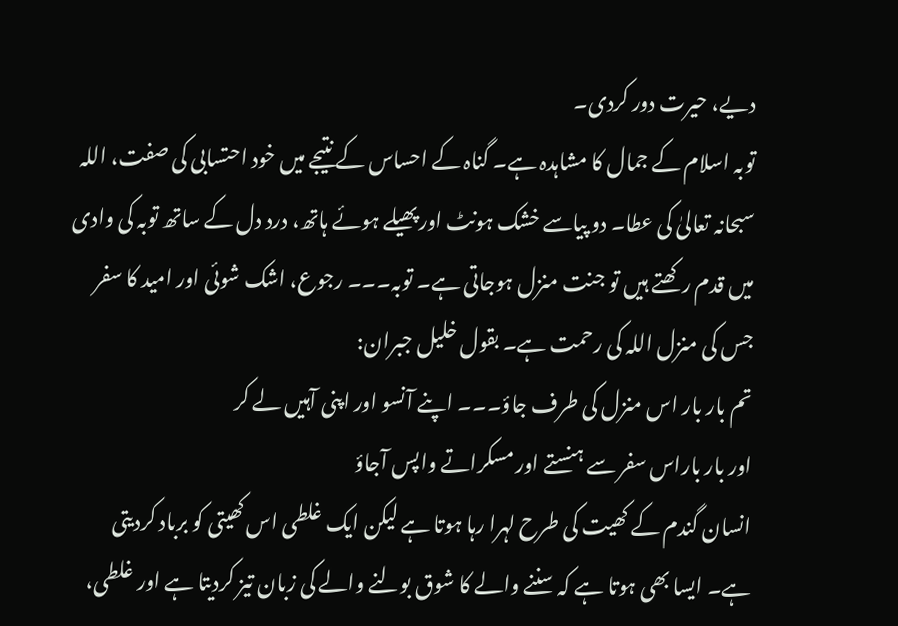دیے، حیرت دور کردی۔
توبہ اسلام کے جمال کا مشاہدہ ہے۔ گناہ کے احساس کے نتیجے میں خود احتسابی کی صفت، اللہ سبحانہ تعالیٰ کی عطا۔ دو پیاسے خشک ہونٹ اور پھیلے ہوئے ہاتھ، درد دل کے ساتھ توبہ کی وادی میں قدم رکھتے ہیں تو جنت منزل ہوجاتی ہے۔ توبہ۔۔۔ رجوع، اشک شوئی اور امید کا سفر جس کی منزل اللہ کی رحمت ہے۔ بقول خلیل جبران:
تم بار بار اس منزل کی طرف جاؤ۔۔۔ اپنے آنسو اور اپنی آہیں لے کر
اور بار باراس سفر سے ہنستے اور مسکراتے واپس آجاؤ
انسان گندم کے کھیت کی طرح لہرا رہا ہوتا ہے لیکن ایک غلطی اس کھیتی کو برباد کردیتی ہے۔ ایسا بھی ہوتا ہے کہ سننے والے کا شوق بولنے والے کی زبان تیز کردیتا ہے اور غلطی،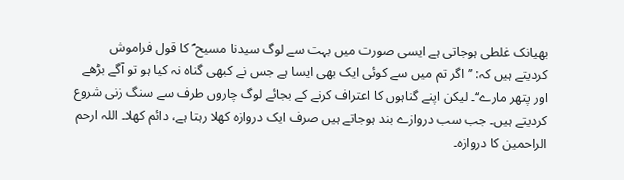بھیانک غلطی ہوجاتی ہے ایسی صورت میں بہت سے لوگ سیدنا مسیح ؐ کا قول فراموش کردیتے ہیں کہ: ’’اگر تم میں سے کوئی ایک بھی ایسا ہے جس نے کبھی گناہ نہ کیا ہو تو آگے بڑھے اور پتھر مارے‘‘۔ لیکن اپنے گناہوں کا اعتراف کرنے کے بجائے لوگ چاروں طرف سے سنگ زنی شروع کردیتے ہیں۔ جب سب دروازے بند ہوجاتے ہیں صرف ایک دروازہ کھلا رہتا ہے، دائم کھلا۔ اللہ ارحم الراحمین کا دروازہ۔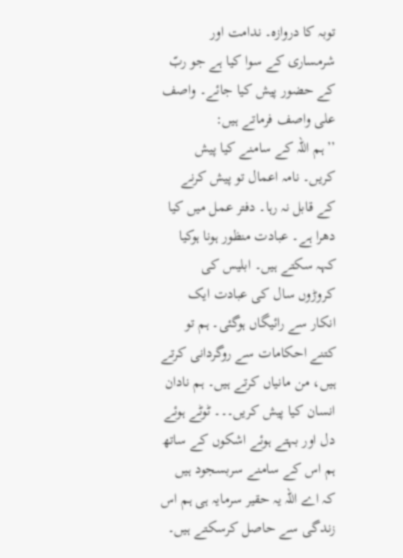توبہ کا دروازہ۔ ندامت اور شرمساری کے سوا کیا ہے جو ربّ کے حضور پیش کیا جائے۔ واصف علی واصف فرماتے ہیں:
’’ہم اللہ کے سامنے کیا پیش کریں۔ نامہ اعمال تو پیش کرنے کے قابل نہ رہا۔ دفتر عمل میں کیا دھرا ہے۔ عبادت منظور ہونا ہوکیا کہہ سکتے ہیں۔ ابلیس کی کروڑوں سال کی عبادت ایک انکار سے رائیگاں ہوگئی۔ ہم تو کتنے احکامات سے روگردانی کرتے ہیں، من مانیاں کرتے ہیں۔ ہم نادان انسان کیا پیش کریں۔۔۔ ٹوٹے ہوئے دل اور بہتے ہوئے اشکوں کے ساتھ ہم اس کے سامنے سربسجود ہیں کہ اے اللہ یہ حقیر سرمایہ ہی ہم اس زندگی سے حاصل کرسکتے ہیں۔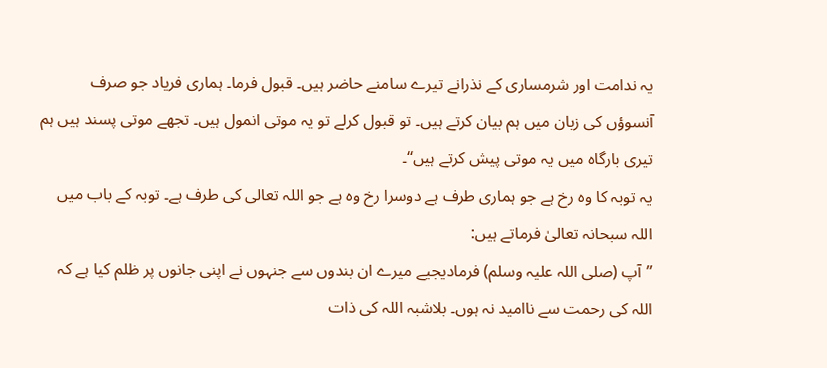یہ ندامت اور شرمساری کے نذرانے تیرے سامنے حاضر ہیں۔ قبول فرما۔ ہماری فریاد جو صرف آنسوؤں کی زبان میں ہم بیان کرتے ہیں۔ تو قبول کرلے تو یہ موتی انمول ہیں۔ تجھے موتی پسند ہیں ہم تیری بارگاہ میں یہ موتی پیش کرتے ہیں‘‘۔
یہ توبہ کا وہ رخ ہے جو ہماری طرف ہے دوسرا رخ وہ ہے جو اللہ تعالی کی طرف ہے۔ توبہ کے باب میں اللہ سبحانہ تعالیٰ فرماتے ہیں:
’’آپ (صلی اللہ علیہ وسلم) فرمادیجیے میرے ان بندوں سے جنہوں نے اپنی جانوں پر ظلم کیا ہے کہ اللہ کی رحمت سے ناامید نہ ہوں۔ بلاشبہ اللہ کی ذات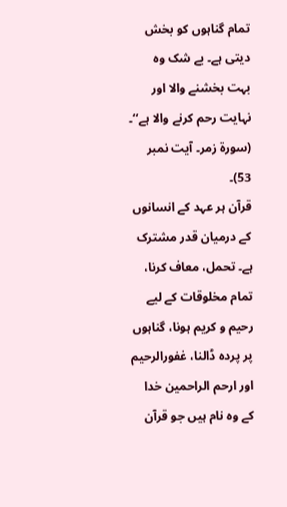تمام گناہوں کو بخش دیتی ہے۔ بے شک وہ بہت بخشنے والا اور نہایت رحم کرنے والا ہے‘‘۔ (سورۃ زمر۔ آیت نمبر 53)۔
قرآن ہر عہد کے انسانوں کے درمیان قدر مشترک ہے۔ تحمل، معاف کرنا، تمام مخلوقات کے لیے رحیم و کریم ہونا، گناہوں پر پردہ ڈالنا، غفورالرحیم اور ارحم الراحمین خدا کے وہ نام ہیں جو قرآن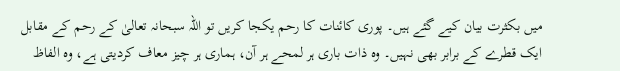میں بکثرت بیان کیے گئے ہیں۔ پوری کائنات کا رحم یکجا کریں تو اللہ سبحانہ تعالیٰ کے رحم کے مقابل ایک قطرے کے برابر بھی نہیں۔ وہ ذات باری ہر لمحے ہر آن، ہماری ہر چیز معاف کردیتی ہے، وہ الفاظ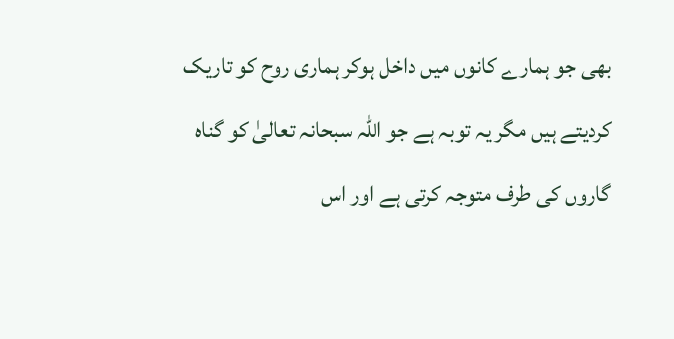بھی جو ہمارے کانوں میں داخل ہوکر ہماری روح کو تاریک کردیتے ہیں مگر یہ توبہ ہے جو اللہ سبحانہ تعالیٰ کو گناہ گاروں کی طرف متوجہ کرتی ہے اور اس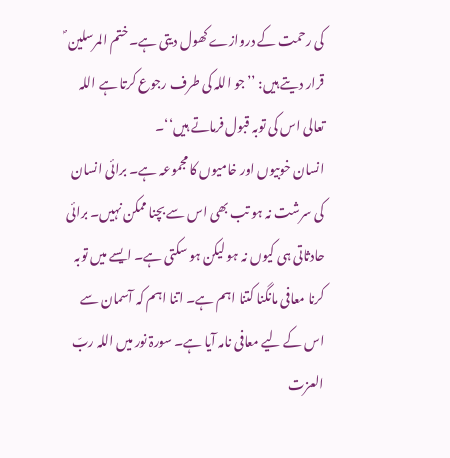کی رحمت کے دروازے کھول دیتی ہے۔ ختم المرسلین ؐ قرار دیتے ہیں: ’’جو اللہ کی طرف رجوع کرتا ہے اللہ تعالی اس کی توبہ قبول فرماتے ہیں‘‘۔
انسان خوبیوں اور خامیوں کا مجموعہ ہے۔ برائی انسان کی سرشت نہ ہو تب بھی اس سے بچنا ممکن نہیں۔ برائی حادثاتی ہی کیوں نہ ہو لیکن ہو سکتی ہے۔ ایسے میں توبہ کرنا معافی مانگنا کتنا اہم ہے۔ اتنا اہم کہ آسمان سے اس کے لیے معافی نامہ آیا ہے۔ سورۃ نور میں اللہ ربّ العزت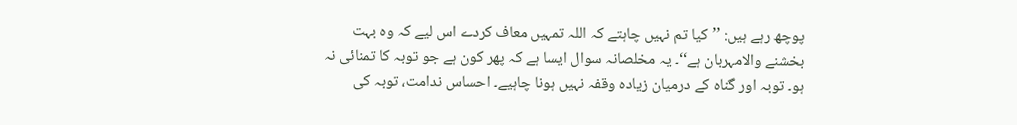پوچھ رہے ہیں: ’’کیا تم نہیں چاہتے کہ اللہ تمہیں معاف کردے اس لیے کہ وہ بہت بخشنے والامہربان ہے‘‘۔ یہ مخلصانہ سوال ایسا ہے کہ پھر کون ہے جو توبہ کا تمنائی نہ ہو۔ توبہ اور گناہ کے درمیان زیادہ وقفہ نہیں ہونا چاہیے۔ احساس ندامت، توبہ کی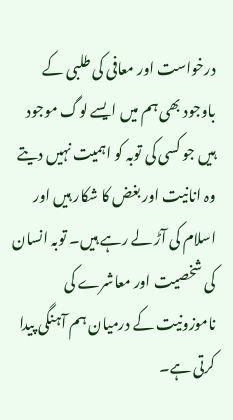درخواست اور معافی کی طلبی کے باوجود بھی ہم میں ایسے لوگ موجود ہیں جو کسی کی توبہ کو اہمیت نہیں دیتے وہ انانیت اور بغض کا شکار ہیں اور اسلام کی آڑ لے رہے ہیں۔ توبہ انسان کی شخصیت اور معاشرے کی ناموزونیت کے درمیان ہم آہنگی پیدا کرتی ہے۔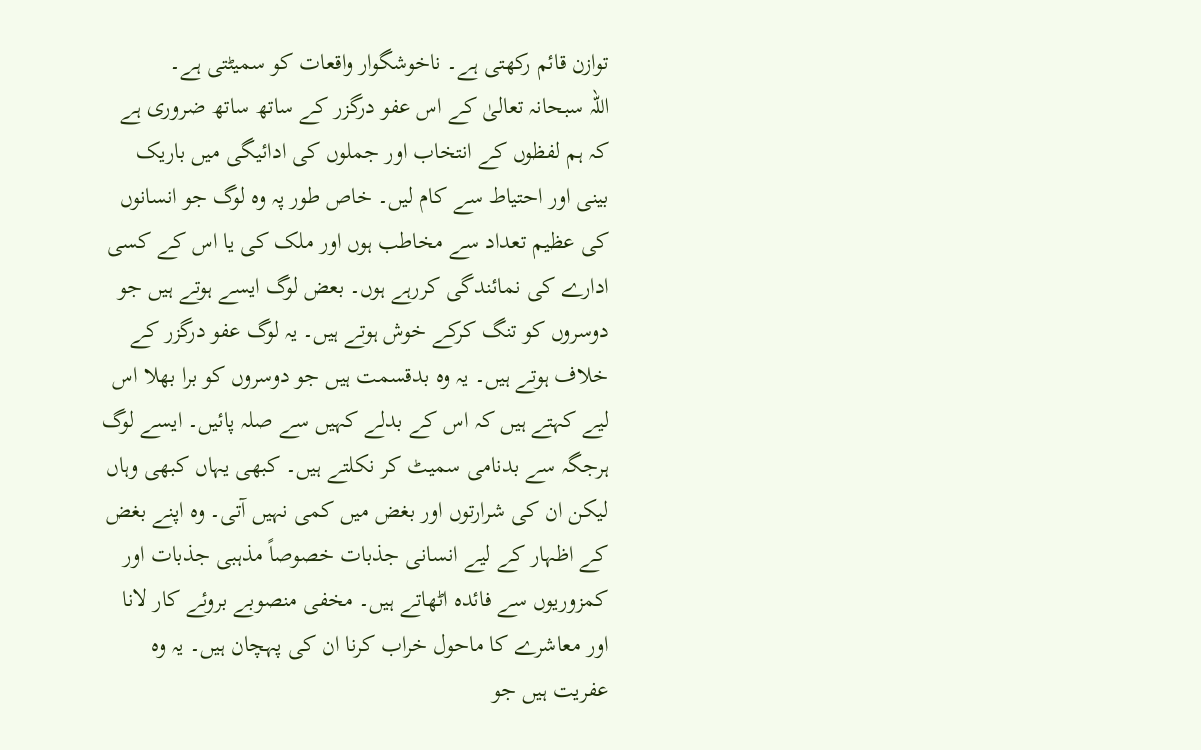توازن قائم رکھتی ہے۔ ناخوشگوار واقعات کو سمیٹتی ہے۔
اللہ سبحانہ تعالیٰ کے اس عفو درگزر کے ساتھ ساتھ ضروری ہے کہ ہم لفظوں کے انتخاب اور جملوں کی ادائیگی میں باریک بینی اور احتیاط سے کام لیں۔ خاص طور پہ وہ لوگ جو انسانوں کی عظیم تعداد سے مخاطب ہوں اور ملک کی یا اس کے کسی ادارے کی نمائندگی کررہے ہوں۔ بعض لوگ ایسے ہوتے ہیں جو دوسروں کو تنگ کرکے خوش ہوتے ہیں۔ یہ لوگ عفو درگزر کے خلاف ہوتے ہیں۔ یہ وہ بدقسمت ہیں جو دوسروں کو برا بھلا اس لیے کہتے ہیں کہ اس کے بدلے کہیں سے صلہ پائیں۔ ایسے لوگ ہرجگہ سے بدنامی سمیٹ کر نکلتے ہیں۔ کبھی یہاں کبھی وہاں لیکن ان کی شرارتوں اور بغض میں کمی نہیں آتی۔ وہ اپنے بغض کے اظہار کے لیے انسانی جذبات خصوصاً مذہبی جذبات اور کمزوریوں سے فائدہ اٹھاتے ہیں۔ مخفی منصوبے بروئے کار لانا اور معاشرے کا ماحول خراب کرنا ان کی پہچان ہیں۔ یہ وہ عفریت ہیں جو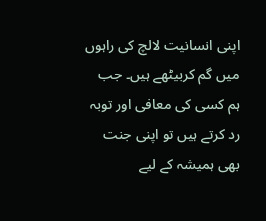اپنی انسانیت لالچ کی راہوں میں گم کربیٹھے ہیں۔ جب ہم کسی کی معافی اور توبہ رد کرتے ہیں تو اپنی جنت بھی ہمیشہ کے لیے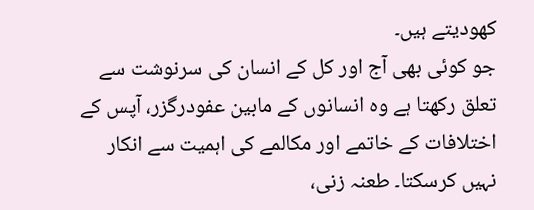کھودیتے ہیں۔
جو کوئی بھی آج اور کل کے انسان کی سرنوشت سے تعلق رکھتا ہے وہ انسانوں کے مابین عفودرگزر، آپس کے اختلافات کے خاتمے اور مکالمے کی اہمیت سے انکار نہیں کرسکتا۔ طعنہ زنی،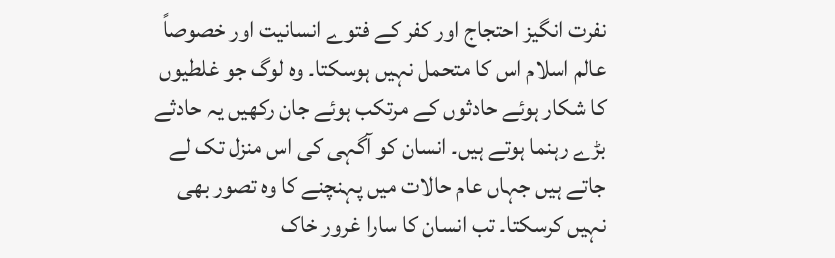نفرت انگیز احتجاج اور کفر کے فتوے انسانیت اور خصوصاً عالم اسلام اس کا متحمل نہیں ہوسکتا۔ وہ لوگ جو غلطیوں کا شکار ہوئے حادثوں کے مرتکب ہوئے جان رکھیں یہ حادثے بڑے رہنما ہوتے ہیں۔ انسان کو آگہی کی اس منزل تک لے جاتے ہیں جہاں عام حالات میں پہنچنے کا وہ تصور بھی نہیں کرسکتا۔ تب انسان کا سارا غرور خاک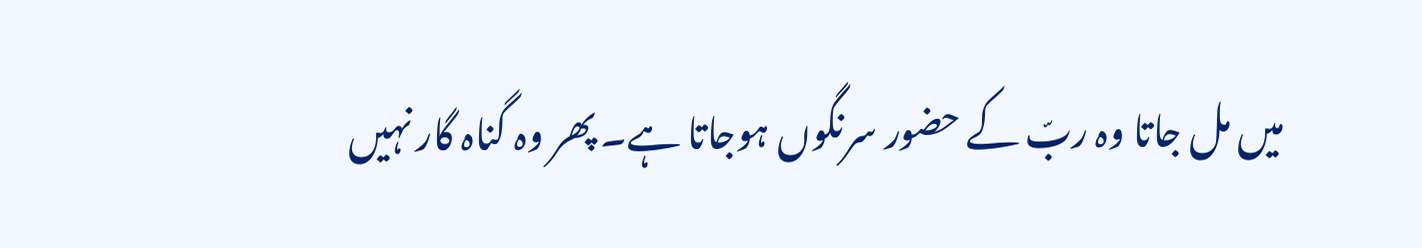میں مل جاتا وہ ربّ کے حضور سرنگوں ہوجاتا ہے۔ پھر وہ گناہ گار نہیں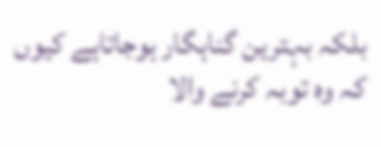بلکہ بہترین گناہگار ہوجاتاہے کیوں کہ وہ توبہ کرنے والا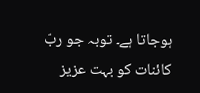ہوجاتا ہے۔ توبہ جو ربّ کائنات کو بہت عزیز